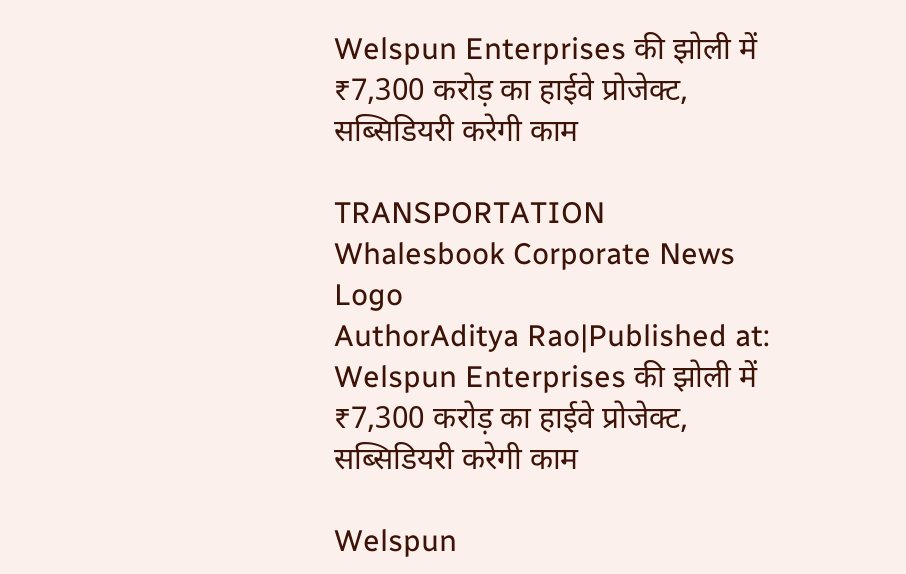Welspun Enterprises की झोली में ₹7,300 करोड़ का हाईवे प्रोजेक्ट, सब्सिडियरी करेगी काम

TRANSPORTATION
Whalesbook Corporate News Logo
AuthorAditya Rao|Published at:
Welspun Enterprises की झोली में ₹7,300 करोड़ का हाईवे प्रोजेक्ट, सब्सिडियरी करेगी काम

Welspun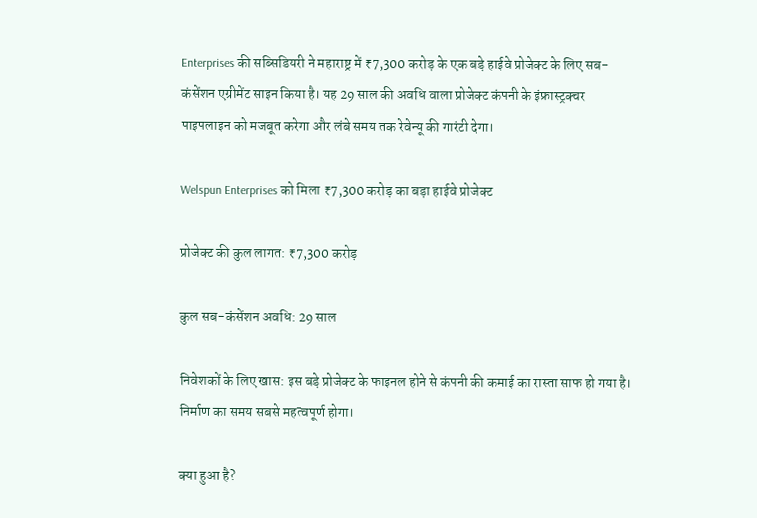Enterprises की सब्सिडियरी ने महाराष्ट्र में ₹7,300 करोड़ के एक बड़े हाईवे प्रोजेक्ट के लिए सब-कंसेंशन एग्रीमेंट साइन किया है। यह 29 साल की अवधि वाला प्रोजेक्ट कंपनी के इंफ्रास्ट्रक्चर पाइपलाइन को मजबूत करेगा और लंबे समय तक रेवेन्यू की गारंटी देगा।

Welspun Enterprises को मिला ₹7,300 करोड़ का बड़ा हाईवे प्रोजेक्ट

प्रोजेक्ट की कुल लागत: ₹7,300 करोड़

कुल सब-कंसेंशन अवधि: 29 साल

निवेशकों के लिए खास: इस बड़े प्रोजेक्ट के फाइनल होने से कंपनी की कमाई का रास्ता साफ हो गया है। निर्माण का समय सबसे महत्वपूर्ण होगा।

क्या हुआ है?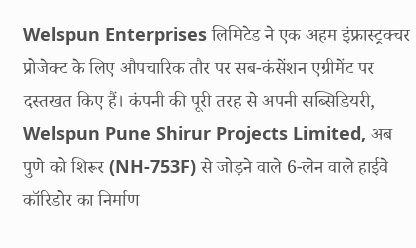Welspun Enterprises लिमिटेड ने एक अहम इंफ्रास्ट्रक्चर प्रोजेक्ट के लिए औपचारिक तौर पर सब-कंसेंशन एग्रीमेंट पर दस्तखत किए हैं। कंपनी की पूरी तरह से अपनी सब्सिडियरी, Welspun Pune Shirur Projects Limited, अब पुणे को शिरूर (NH-753F) से जोड़ने वाले 6-लेन वाले हाईवे कॉरिडोर का निर्माण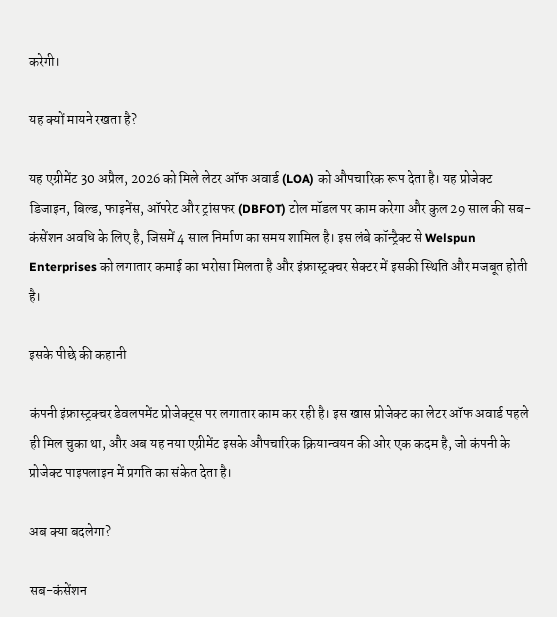करेगी।

यह क्यों मायने रखता है?

यह एग्रीमेंट 30 अप्रैल, 2026 को मिले लेटर ऑफ अवार्ड (LOA) को औपचारिक रूप देता है। यह प्रोजेक्ट डिजाइन, बिल्ड, फाइनेंस, ऑपरेट और ट्रांसफर (DBFOT) टोल मॉडल पर काम करेगा और कुल 29 साल की सब-कंसेंशन अवधि के लिए है, जिसमें 4 साल निर्माण का समय शामिल है। इस लंबे कॉन्ट्रैक्ट से Welspun Enterprises को लगातार कमाई का भरोसा मिलता है और इंफ्रास्ट्रक्चर सेक्टर में इसकी स्थिति और मजबूत होती है।

इसके पीछे की कहानी

कंपनी इंफ्रास्ट्रक्चर डेवलपमेंट प्रोजेक्ट्स पर लगातार काम कर रही है। इस खास प्रोजेक्ट का लेटर ऑफ अवार्ड पहले ही मिल चुका था, और अब यह नया एग्रीमेंट इसके औपचारिक क्रियान्वयन की ओर एक कदम है, जो कंपनी के प्रोजेक्ट पाइपलाइन में प्रगति का संकेत देता है।

अब क्या बदलेगा?

सब-कंसेंशन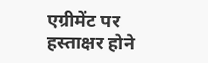एग्रीमेंट पर हस्ताक्षर होने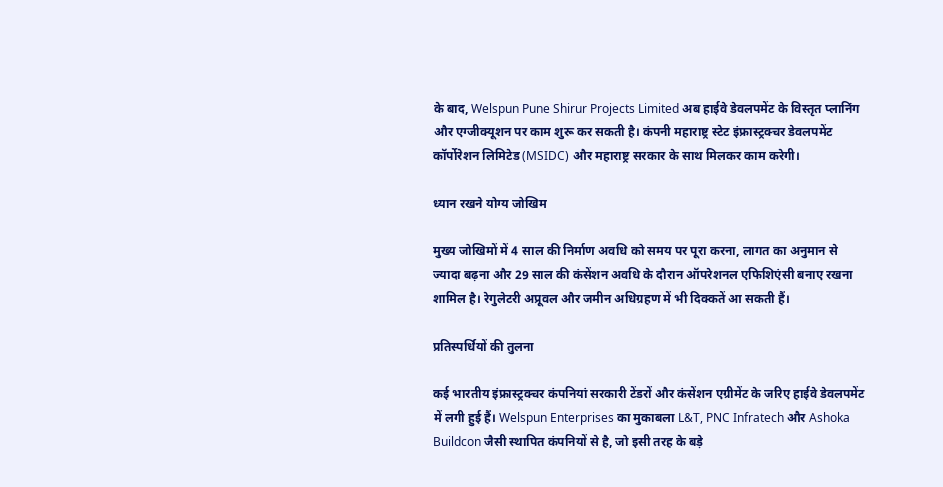के बाद, Welspun Pune Shirur Projects Limited अब हाईवे डेवलपमेंट के विस्तृत प्लानिंग और एग्जीक्यूशन पर काम शुरू कर सकती है। कंपनी महाराष्ट्र स्टेट इंफ्रास्ट्रक्चर डेवलपमेंट कॉर्पोरेशन लिमिटेड (MSIDC) और महाराष्ट्र सरकार के साथ मिलकर काम करेगी।

ध्यान रखने योग्य जोखिम

मुख्य जोखिमों में 4 साल की निर्माण अवधि को समय पर पूरा करना, लागत का अनुमान से ज्यादा बढ़ना और 29 साल की कंसेंशन अवधि के दौरान ऑपरेशनल एफिशिएंसी बनाए रखना शामिल है। रेगुलेटरी अप्रूवल और जमीन अधिग्रहण में भी दिक्कतें आ सकती हैं।

प्रतिस्पर्धियों की तुलना

कई भारतीय इंफ्रास्ट्रक्चर कंपनियां सरकारी टेंडरों और कंसेंशन एग्रीमेंट के जरिए हाईवे डेवलपमेंट में लगी हुई हैं। Welspun Enterprises का मुकाबला L&T, PNC Infratech और Ashoka Buildcon जैसी स्थापित कंपनियों से है, जो इसी तरह के बड़े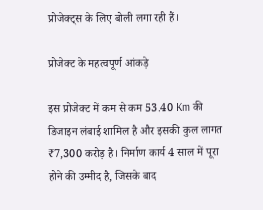प्रोजेक्ट्स के लिए बोली लगा रही हैं।

प्रोजेक्ट के महत्वपूर्ण आंकड़े

इस प्रोजेक्ट में कम से कम 53.40 Km की डिजाइन लंबाई शामिल है और इसकी कुल लागत ₹7,300 करोड़ है। निर्माण कार्य 4 साल में पूरा होने की उम्मीद है, जिसके बाद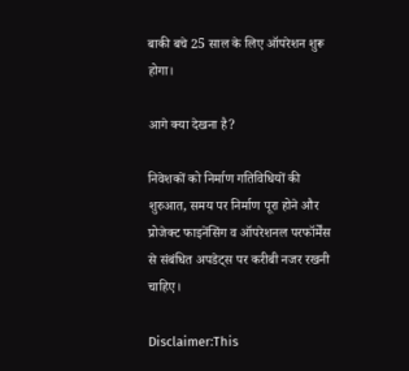बाकी बचे 25 साल के लिए ऑपरेशन शुरू होगा।

आगे क्या देखना है?

निवेशकों को निर्माण गतिविधियों की शुरुआत, समय पर निर्माण पूरा होने और प्रोजेक्ट फाइनेंसिंग व ऑपरेशनल परफॉर्मेंस से संबंधित अपडेट्स पर करीबी नजर रखनी चाहिए।

Disclaimer:This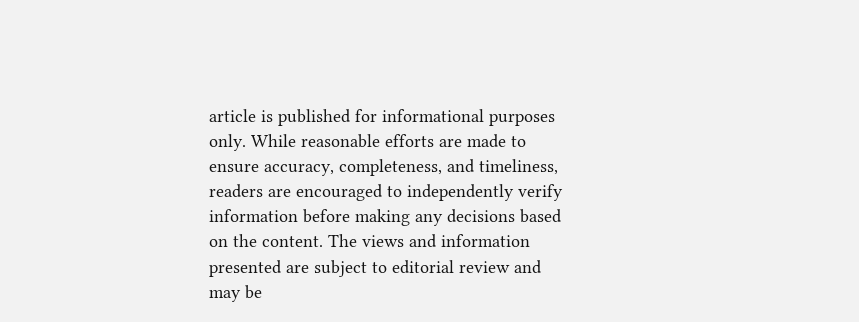article is published for informational purposes only. While reasonable efforts are made to ensure accuracy, completeness, and timeliness, readers are encouraged to independently verify information before making any decisions based on the content. The views and information presented are subject to editorial review and may be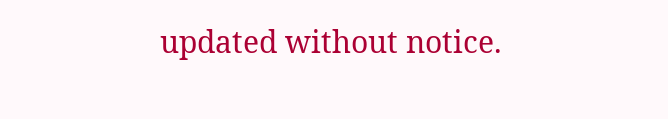updated without notice.